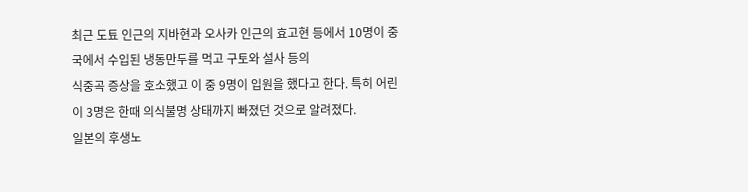최근 도툐 인근의 지바현과 오사카 인근의 효고현 등에서 10명이 중국에서 수입된 냉동만두를 먹고 구토와 설사 등의
식중곡 증상을 호소했고 이 중 9명이 입원을 했다고 한다. 특히 어린이 3명은 한때 의식불명 상태까지 빠졌던 것으로 알려졌다.
일본의 후생노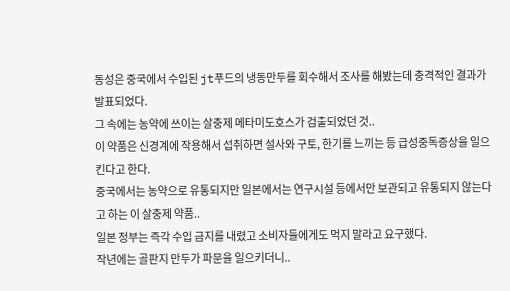동성은 중국에서 수입된 jt푸드의 냉동만두를 회수해서 조사를 해봤는데 충격적인 결과가 발표되었다.
그 속에는 농약에 쓰이는 살충제 메타미도호스가 검출되었던 것..
이 약품은 신경계에 작용해서 섭취하면 설사와 구토, 한기를 느끼는 등 급성중독증상을 일으킨다고 한다.
중국에서는 농약으로 유통되지만 일본에서는 연구시설 등에서만 보관되고 유통되지 않는다고 하는 이 살충제 약품..
일본 정부는 즉각 수입 금지를 내렸고 소비자들에게도 먹지 말라고 요구했다.
작년에는 골판지 만두가 파문을 일으키더니..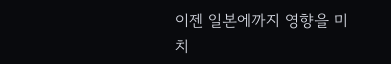이젠 일본에까지 영향을 미치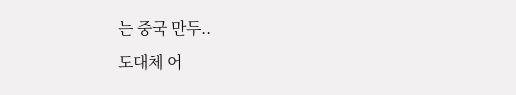는 중국 만두..
도대체 어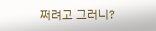쩌려고 그러니?